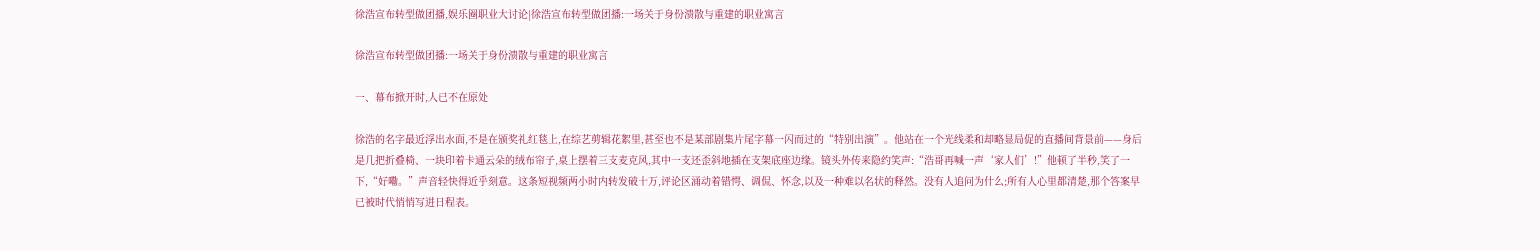徐浩宣布转型做团播,娱乐圈职业大讨论|徐浩宣布转型做团播:一场关于身份溃散与重建的职业寓言

徐浩宣布转型做团播:一场关于身份溃散与重建的职业寓言

一、幕布掀开时,人已不在原处

徐浩的名字最近浮出水面,不是在颁奖礼红毯上,在综艺剪辑花絮里,甚至也不是某部剧集片尾字幕一闪而过的“特别出演”。他站在一个光线柔和却略显局促的直播间背景前——身后是几把折叠椅、一块印着卡通云朵的绒布帘子,桌上摆着三支麦克风,其中一支还歪斜地插在支架底座边缘。镜头外传来隐约笑声:“浩哥再喊一声‘家人们’!”他顿了半秒,笑了一下,“好嘞。”声音轻快得近乎刻意。这条短视频两小时内转发破十万,评论区涌动着错愕、调侃、怀念,以及一种难以名状的释然。没有人追问为什么;所有人心里都清楚,那个答案早已被时代悄悄写进日程表。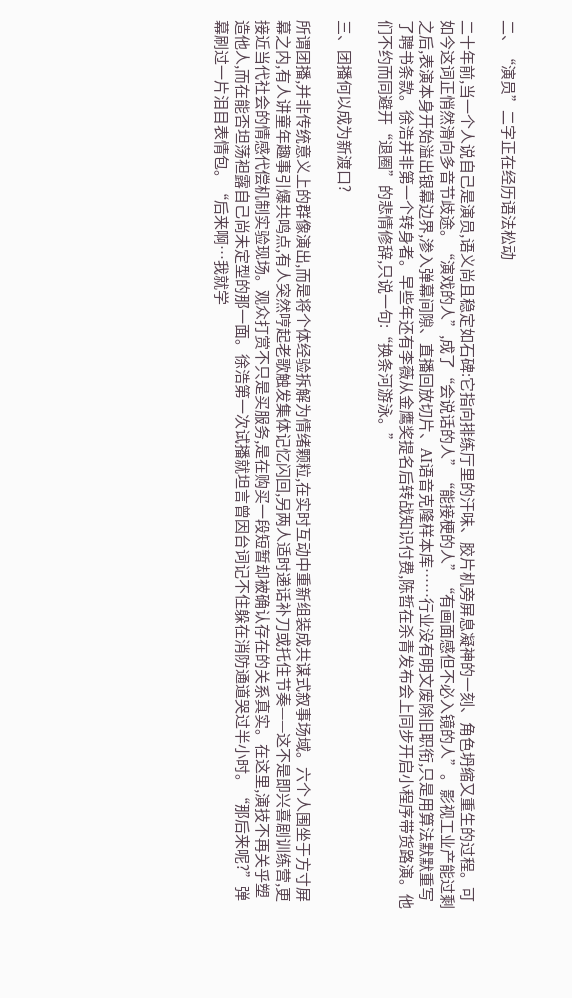二、“演员”二字正在经历语法松动

二十年前,当一个人说自己是演员,语义尚且稳定如石碑:它指向排练厅里的汗味、胶片机旁屏息凝神的一刻、角色坍缩又重生的过程。可如今这词正悄然滑向多音节歧途。“演戏的人”,成了“会说话的人”“能接梗的人”“有画面感但不必入镜的人”。影视工业产能过剩之后,表演本身开始溢出银幕边界,渗入弹幕间隙、直播回放切片、AI语音克隆样本库……行业没有明文废除旧职衔,只是用算法默默重写了聘书条款。徐浩并非第一个转身者。早些年还有李薇从金鹰奖提名后转战知识付费,陈哲在杀青发布会上同步开启小程序带货路演。他们不约而同避开“退圈”的悲情修辞,只说一句:“换条河游泳。”

三、团播何以成为新渡口?

所谓团播,并非传统意义上的群像演出,而是将个体经验拆解为情绪颗粒,在实时互动中重新组装成共谋式叙事场域。六个人围坐于方寸屏幕之内,有人讲童年趣事引爆共鸣点,有人突然哼起老歌触发集体记忆闪回,另两人适时递话补刀或托住节奏——这不是即兴喜剧训练营,更接近当代社会的情感代偿机制实验现场。观众打赏不只是买服务,是在购买一段短暂却被确认存在的关系真实。在这里,演技不再关乎塑造他人,而在能否坦荡袒露自己尚未定型的那一面。徐浩第一次试播就坦言曾因台词记不住躲在消防通道哭过半小时。“那后来呢?”弹幕刷过一片泪目表情包。“后来啊…我就学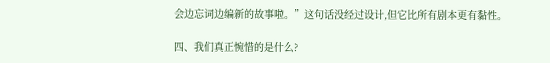会边忘词边编新的故事啦。”这句话没经过设计,但它比所有剧本更有黏性。

四、我们真正惋惜的是什么?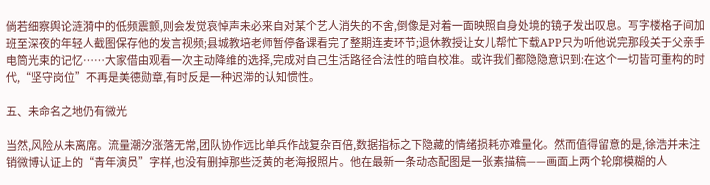倘若细察舆论涟漪中的低频震颤,则会发觉哀悼声未必来自对某个艺人消失的不舍,倒像是对着一面映照自身处境的镜子发出叹息。写字楼格子间加班至深夜的年轻人截图保存他的发言视频;县城教培老师暂停备课看完了整期连麦环节;退休教授让女儿帮忙下载APP只为听他说完那段关于父亲手电筒光束的记忆……大家借由观看一次主动降维的选择,完成对自己生活路径合法性的暗自校准。或许我们都隐隐意识到:在这个一切皆可重构的时代,“坚守岗位”不再是美德勋章,有时反是一种迟滞的认知惯性。

五、未命名之地仍有微光

当然,风险从未离席。流量潮汐涨落无常,团队协作远比单兵作战复杂百倍,数据指标之下隐藏的情绪损耗亦难量化。然而值得留意的是,徐浩并未注销微博认证上的“青年演员”字样,也没有删掉那些泛黄的老海报照片。他在最新一条动态配图是一张素描稿——画面上两个轮廓模糊的人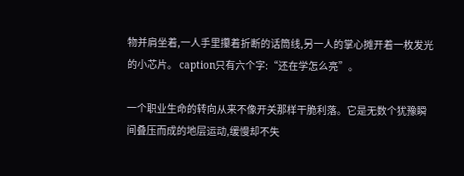物并肩坐着,一人手里攥着折断的话筒线,另一人的掌心摊开着一枚发光的小芯片。 caption只有六个字:“还在学怎么亮”。

一个职业生命的转向从来不像开关那样干脆利落。它是无数个犹豫瞬间叠压而成的地层运动,缓慢却不失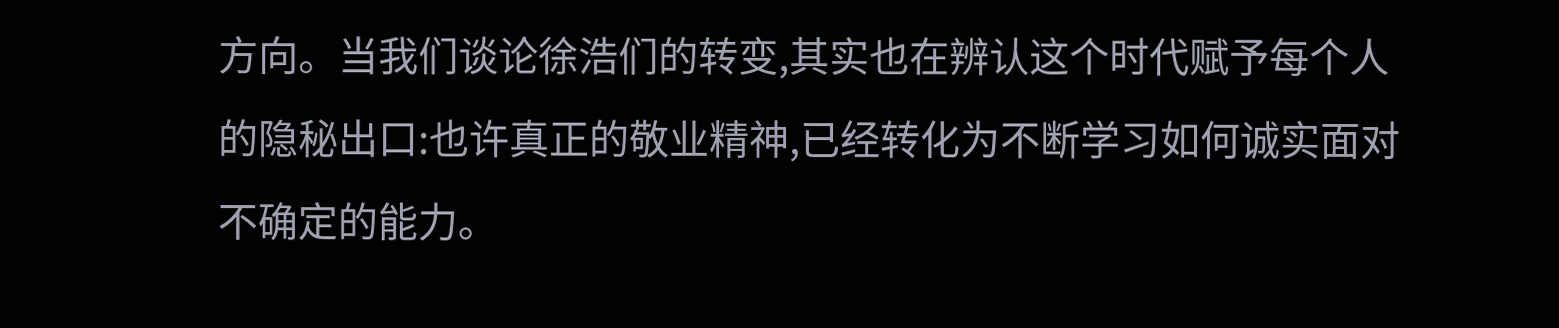方向。当我们谈论徐浩们的转变,其实也在辨认这个时代赋予每个人的隐秘出口:也许真正的敬业精神,已经转化为不断学习如何诚实面对不确定的能力。